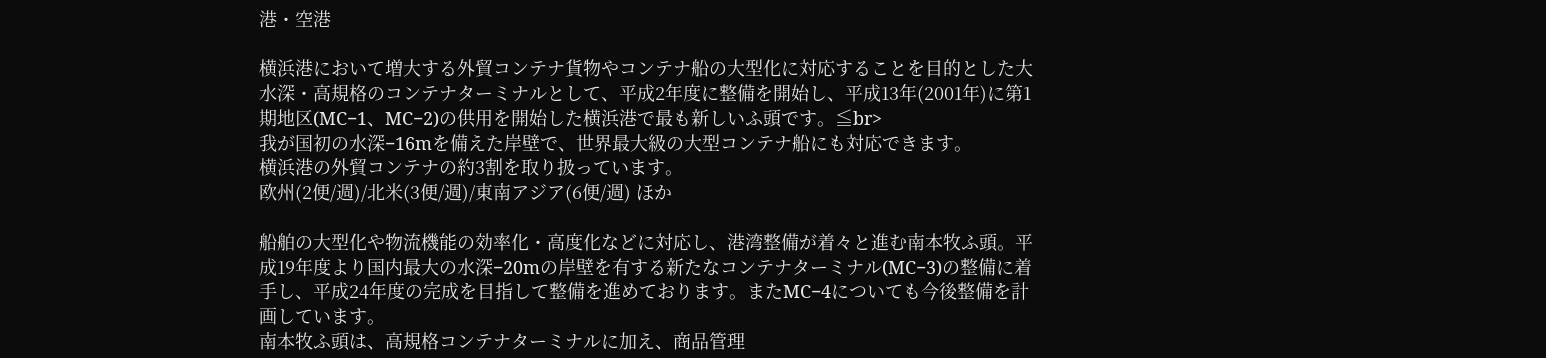港・空港

横浜港において増大する外貿コンテナ貨物やコンテナ船の大型化に対応することを目的とした大水深・高規格のコンテナターミナルとして、平成2年度に整備を開始し、平成13年(2001年)に第1期地区(MC−1、MC−2)の供用を開始した横浜港で最も新しいふ頭です。≦br>
我が国初の水深−16mを備えた岸壁で、世界最大級の大型コンテナ船にも対応できます。
横浜港の外貿コンテナの約3割を取り扱っています。
欧州(2便/週)/北米(3便/週)/東南アジア(6便/週) ほか

船舶の大型化や物流機能の効率化・高度化などに対応し、港湾整備が着々と進む南本牧ふ頭。平成19年度より国内最大の水深−20mの岸壁を有する新たなコンテナターミナル(MC−3)の整備に着手し、平成24年度の完成を目指して整備を進めております。またMC−4についても今後整備を計画しています。
南本牧ふ頭は、高規格コンテナターミナルに加え、商品管理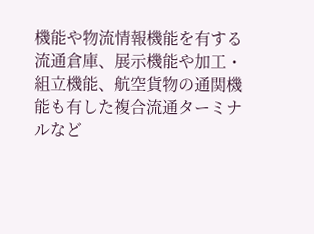機能や物流情報機能を有する流通倉庫、展示機能や加工・組立機能、航空貨物の通関機能も有した複合流通ターミナルなど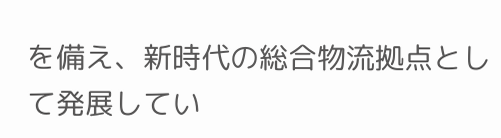を備え、新時代の総合物流拠点として発展してい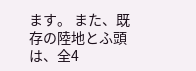ます。 また、既存の陸地とふ頭は、全4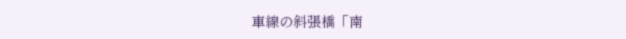車線の斜張橋「南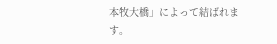本牧大橋」によって結ばれます。